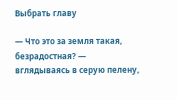Выбрать главу

— Что это за земля такая, безрадостная? — вглядываясь в серую пелену,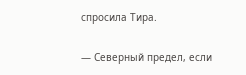спросила Тира.

— Северный предел, если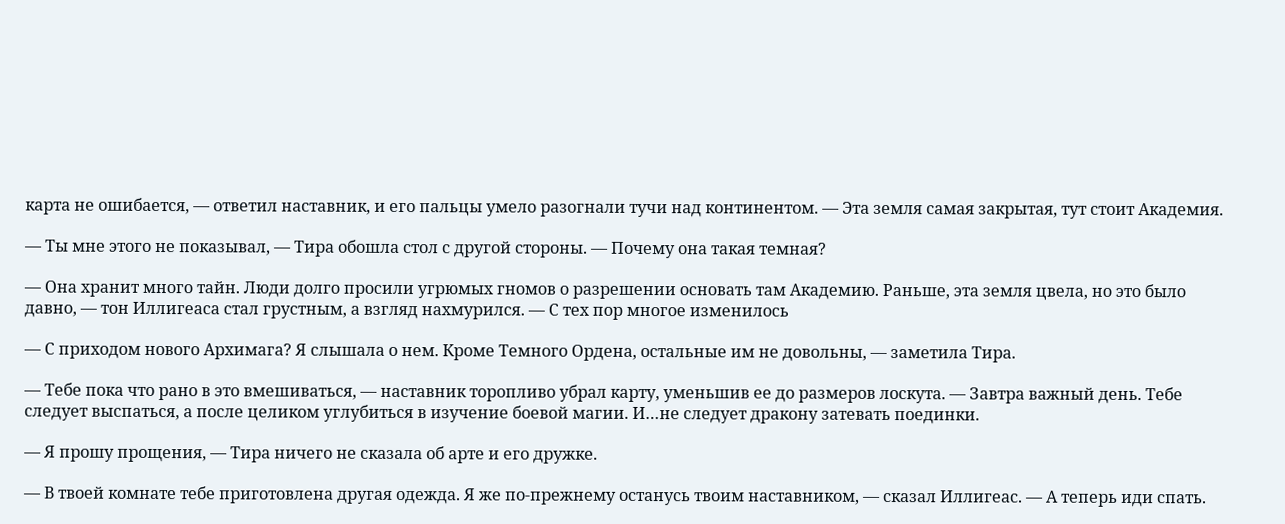карта не ошибается, — ответил наставник, и его пальцы умело разогнали тучи над континентом. — Эта земля самая закрытая, тут стоит Академия.

— Ты мне этого не показывал, — Тира обошла стол с другой стороны. — Почему она такая темная?

— Она хранит много тайн. Люди долго просили угрюмых гномов о разрешении основать там Академию. Раньше, эта земля цвела, но это было давно, — тон Иллигеаса стал грустным, а взгляд нахмурился. — С тех пор многое изменилось

— С приходом нового Архимага? Я слышала о нем. Кроме Темного Ордена, остальные им не довольны, — заметила Тира.

— Тебе пока что рано в это вмешиваться, — наставник торопливо убрал карту, уменьшив ее до размеров лоскута. — Завтра важный день. Тебе следует выспаться, а после целиком углубиться в изучение боевой магии. И…не следует дракону затевать поединки.

— Я прошу прощения, — Тира ничего не сказала об арте и его дружке.

— В твоей комнате тебе приготовлена другая одежда. Я же по-прежнему останусь твоим наставником, — сказал Иллигеас. — А теперь иди спать.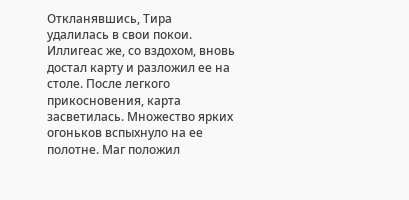Откланявшись, Тира удалилась в свои покои. Иллигеас же, со вздохом, вновь достал карту и разложил ее на столе. После легкого прикосновения, карта засветилась. Множество ярких огоньков вспыхнуло на ее полотне. Маг положил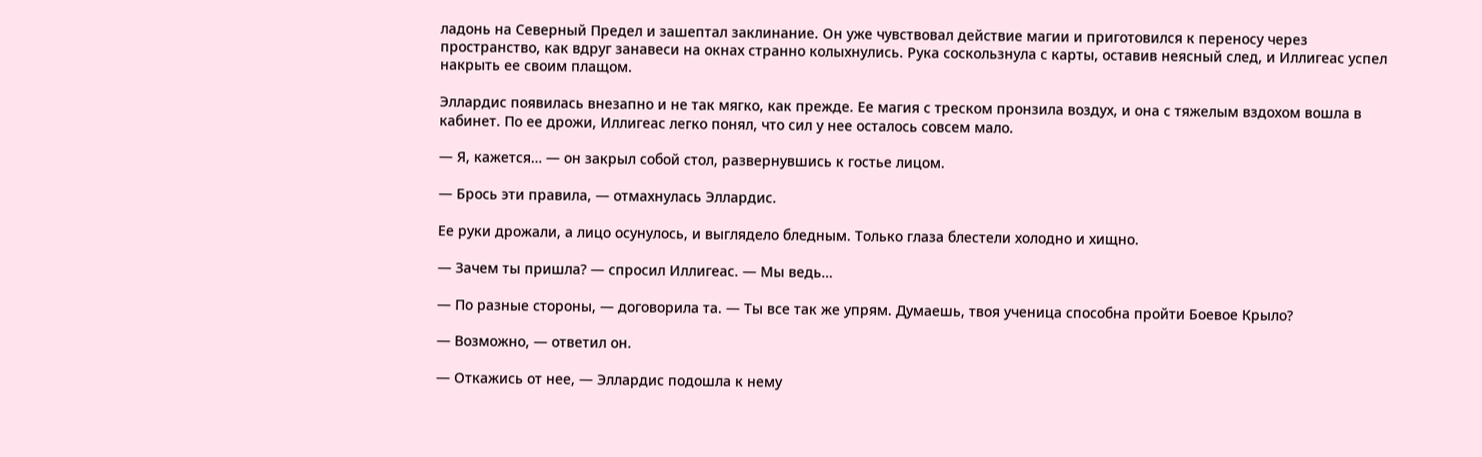ладонь на Северный Предел и зашептал заклинание. Он уже чувствовал действие магии и приготовился к переносу через пространство, как вдруг занавеси на окнах странно колыхнулись. Рука соскользнула с карты, оставив неясный след, и Иллигеас успел накрыть ее своим плащом.

Эллардис появилась внезапно и не так мягко, как прежде. Ее магия с треском пронзила воздух, и она с тяжелым вздохом вошла в кабинет. По ее дрожи, Иллигеас легко понял, что сил у нее осталось совсем мало.

— Я, кажется… — он закрыл собой стол, развернувшись к гостье лицом.

— Брось эти правила, — отмахнулась Эллардис.

Ее руки дрожали, а лицо осунулось, и выглядело бледным. Только глаза блестели холодно и хищно.

— Зачем ты пришла? — спросил Иллигеас. — Мы ведь…

— По разные стороны, — договорила та. — Ты все так же упрям. Думаешь, твоя ученица способна пройти Боевое Крыло?

— Возможно, — ответил он.

— Откажись от нее, — Эллардис подошла к нему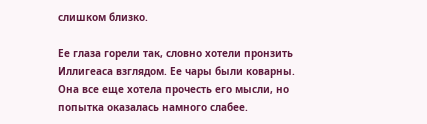слишком близко.

Ее глаза горели так, словно хотели пронзить Иллигеаса взглядом. Ее чары были коварны. Она все еще хотела прочесть его мысли, но попытка оказалась намного слабее.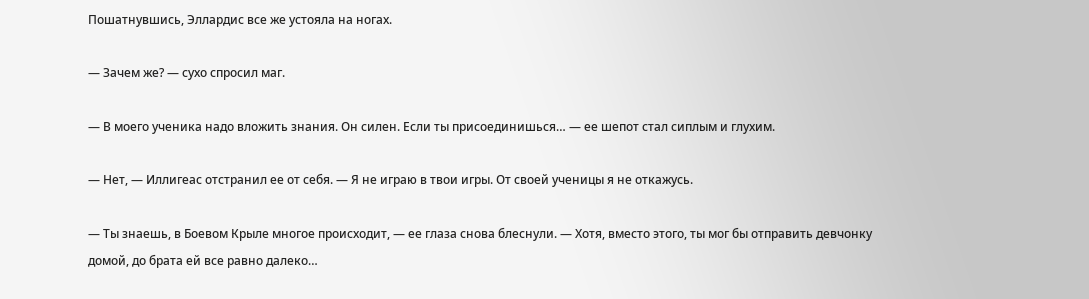Пошатнувшись, Эллардис все же устояла на ногах.

— Зачем же? — сухо спросил маг.

— В моего ученика надо вложить знания. Он силен. Если ты присоединишься… — ее шепот стал сиплым и глухим.

— Нет, — Иллигеас отстранил ее от себя. — Я не играю в твои игры. От своей ученицы я не откажусь.

— Ты знаешь, в Боевом Крыле многое происходит, — ее глаза снова блеснули. — Хотя, вместо этого, ты мог бы отправить девчонку домой, до брата ей все равно далеко…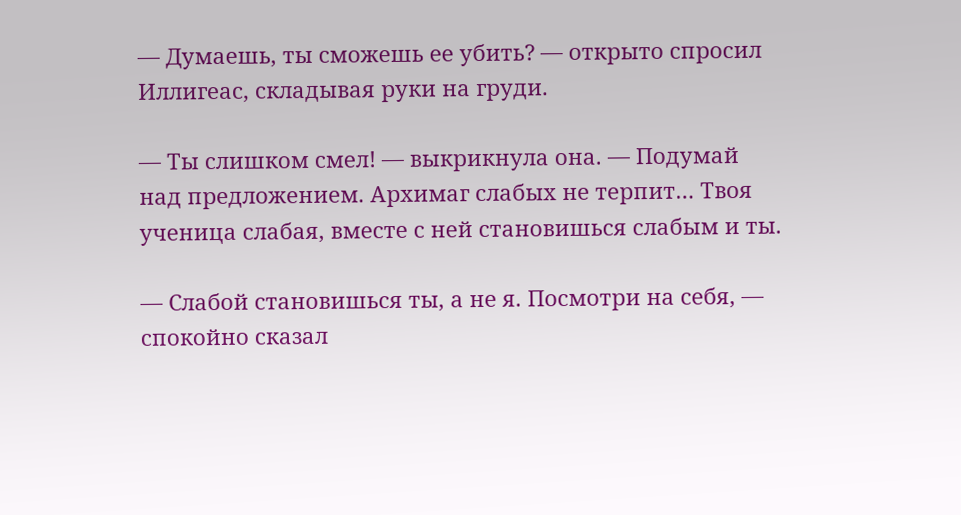— Думаешь, ты сможешь ее убить? — открыто спросил Иллигеас, складывая руки на груди.

— Ты слишком смел! — выкрикнула она. — Подумай над предложением. Архимаг слабых не терпит… Твоя ученица слабая, вместе с ней становишься слабым и ты.

— Слабой становишься ты, а не я. Посмотри на себя, — спокойно сказал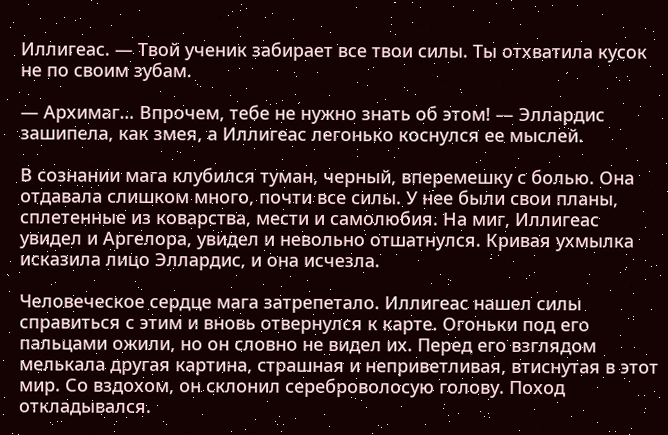Иллигеас. — Твой ученик забирает все твои силы. Ты отхватила кусок не по своим зубам.

— Архимаг… Впрочем, тебе не нужно знать об этом! — Эллардис зашипела, как змея, а Иллигеас легонько коснулся ее мыслей.

В сознании мага клубился туман, черный, вперемешку с болью. Она отдавала слишком много, почти все силы. У нее были свои планы, сплетенные из коварства, мести и самолюбия. На миг, Иллигеас увидел и Аргелора, увидел и невольно отшатнулся. Кривая ухмылка исказила лицо Эллардис, и она исчезла.

Человеческое сердце мага затрепетало. Иллигеас нашел силы справиться с этим и вновь отвернулся к карте. Огоньки под его пальцами ожили, но он словно не видел их. Перед его взглядом мелькала другая картина, страшная и неприветливая, втиснутая в этот мир. Со вздохом, он склонил сереброволосую голову. Поход откладывался.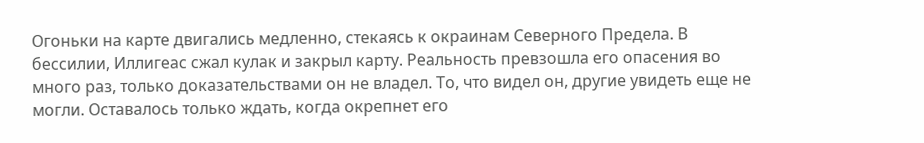Огоньки на карте двигались медленно, стекаясь к окраинам Северного Предела. В бессилии, Иллигеас сжал кулак и закрыл карту. Реальность превзошла его опасения во много раз, только доказательствами он не владел. То, что видел он, другие увидеть еще не могли. Оставалось только ждать, когда окрепнет его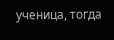ученица, тогда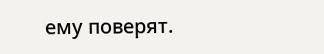ему поверят.